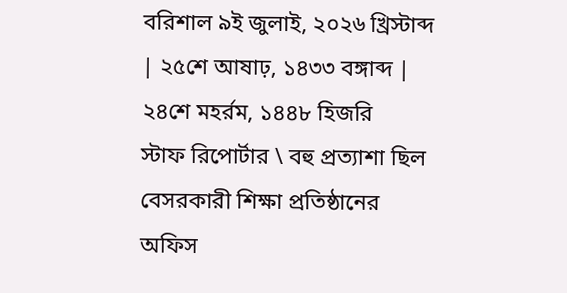বরিশাল ৯ই জুলাই, ২০২৬ খ্রিস্টাব্দ | ২৫শে আষাঢ়, ১৪৩৩ বঙ্গাব্দ | ২৪শে মহর্রম, ১৪৪৮ হিজরি
স্টাফ রিপোর্টার \ বহু প্রত্যাশা ছিল বেসরকারী শিক্ষা প্রতিষ্ঠানের অফিস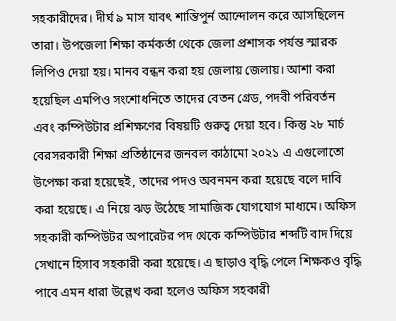সহকারীদের। দীর্ঘ ৯ মাস যাবৎ শান্তিপুর্ন আন্দোলন করে আসছিলেন তারা। উপজেলা শিক্ষা কর্মকর্তা থেকে জেলা প্রশাসক পর্যন্ত স্মারক লিপিও দেয়া হয়। মানব বন্ধন করা হয় জেলায় জেলায়। আশা করা হয়েছিল এমপিও সংশোধনিতে তাদের বেতন গ্রেড, পদবী পরিবর্তন এবং কম্পিউটার প্রশিক্ষণের বিষয়টি গুরুত্ব দেয়া হবে। কিন্তু ২৮ মার্চ বেরসরকারী শিক্ষা প্রতিষ্ঠানের জনবল কাঠামো ২০২১ এ এগুলোতো উপেক্ষা করা হয়েছেই, তাদের পদও অবনমন করা হয়েছে বলে দাবি করা হয়েছে। এ নিয়ে ঝড় উঠেছে সামাজিক যোগযোগ মাধ্যমে। অফিস সহকারী কম্পিউটর অপারেটর পদ থেকে কম্পিউটার শব্দটি বাদ দিয়ে সেখানে হিসাব সহকারী করা হয়েছে। এ ছাড়াও বৃদ্ধি পেলে শিক্ষকও বৃদ্ধি পাবে এমন ধারা উল্লেখ করা হলেও অফিস সহকারী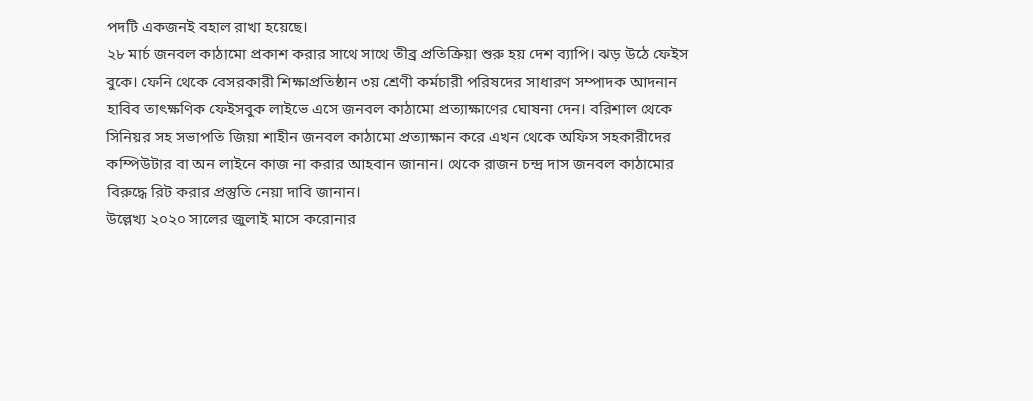পদটি একজনই বহাল রাখা হয়েছে।
২৮ মার্চ জনবল কাঠামো প্রকাশ করার সাথে সাথে তীব্র প্রতিক্রিয়া শুরু হয় দেশ ব্যাপি। ঝড় উঠে ফেইস বুকে। ফেনি থেকে বেসরকারী শিক্ষাপ্রতিষ্ঠান ৩য় শ্রেণী কর্মচারী পরিষদের সাধারণ সম্পাদক আদনান হাবিব তাৎক্ষণিক ফেইসবুক লাইভে এসে জনবল কাঠামো প্রত্যাক্ষাণের ঘোষনা দেন। বরিশাল থেকে সিনিয়র সহ সভাপতি জিয়া শাহীন জনবল কাঠামো প্রত্যাক্ষান করে এখন থেকে অফিস সহকারীদের কম্পিউটার বা অন লাইনে কাজ না করার আহবান জানান। থেকে রাজন চন্দ্র দাস জনবল কাঠামোর বিরুদ্ধে রিট করার প্রস্তুতি নেয়া দাবি জানান।
উল্লেখ্য ২০২০ সালের জুলাই মাসে করোনার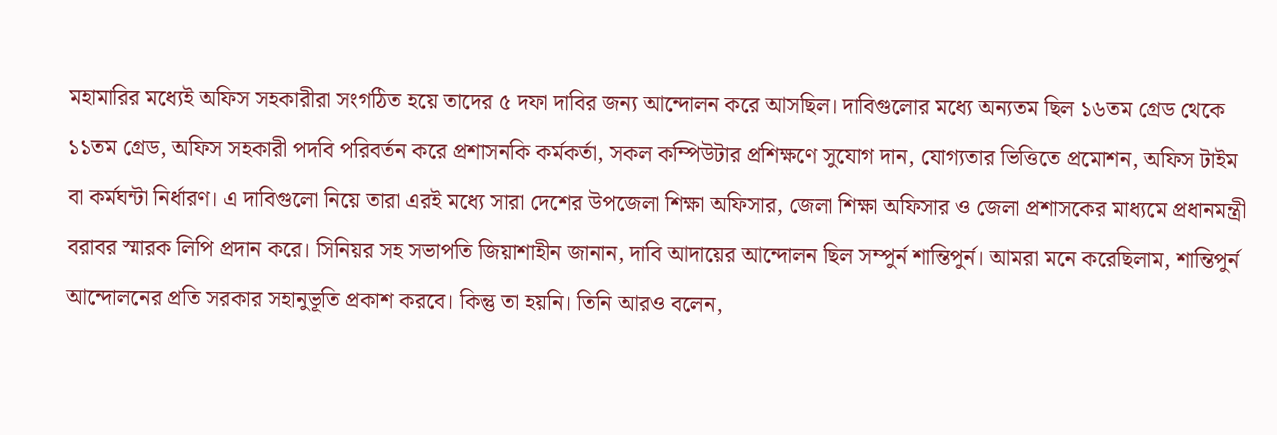মহামারির মধ্যেই অফিস সহকারীরা সংগঠিত হয়ে তাদের ৫ দফা দাবির জন্য আন্দোলন করে আসছিল। দাবিগুলোর মধ্যে অন্যতম ছিল ১৬তম গ্রেড থেকে ১১তম গ্রেড, অফিস সহকারী পদবি পরিবর্তন করে প্রশাসনকি কর্মকর্তা, সকল কম্পিউটার প্রশিক্ষণে সুযোগ দান, যোগ্যতার ভিত্তিতে প্রমোশন, অফিস টাইম বা কর্মঘন্টা নির্ধারণ। এ দাবিগুলো নিয়ে তারা এরই মধ্যে সারা দেশের উপজেলা শিক্ষা অফিসার, জেলা শিক্ষা অফিসার ও জেলা প্রশাসকের মাধ্যমে প্রধানমন্ত্রী বরাবর স্মারক লিপি প্রদান করে। সিনিয়র সহ সভাপতি জিয়াশাহীন জানান, দাবি আদায়ের আন্দোলন ছিল সম্পুর্ন শান্তিপুর্ন। আমরা মনে করেছিলাম, শান্তিপুর্ন আন্দোলনের প্রতি সরকার সহানুভূতি প্রকাশ করবে। কিন্তু তা হয়নি। তিনি আরও বলেন,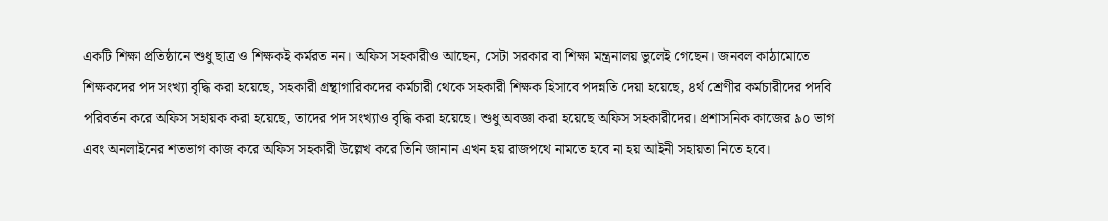একটি শিক্ষা প্রতিষ্ঠানে শুধু ছাত্র ও শিক্ষকই কর্মরত নন। অফিস সহকারীও আছেন, সেটা সরকার বা শিক্ষা মন্ত্রনালয় ভুলেই গেছেন। জনবল কাঠামোতে শিক্ষকদের পদ সংখ্যা বৃদ্ধি করা হয়েছে, সহকারী গ্রন্থাগারিকদের কর্মচারী থেকে সহকারী শিক্ষক হিসাবে পদন্নতি দেয়া হয়েছে, ৪র্থ শ্রেণীর কর্মচারীদের পদবি পরিবর্তন করে অফিস সহায়ক করা হয়েছে, তাদের পদ সংখ্যাও বৃদ্ধি করা হয়েছে। শুধু অবজ্ঞা করা হয়েছে অফিস সহকারীদের। প্রশাসনিক কাজের ৯০ ভাগ এবং অনলাইনের শতভাগ কাজ করে অফিস সহকারী উল্লেখ করে তিনি জানান এখন হয় রাজপথে নামতে হবে না হয় আইনী সহায়তা নিতে হবে।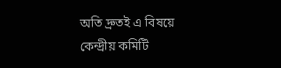অতি দ্রুতই এ বিষয়ে কেন্দ্রীয় কমিটি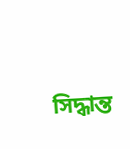সিদ্ধান্ত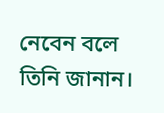নেবেন বলে তিনি জানান।